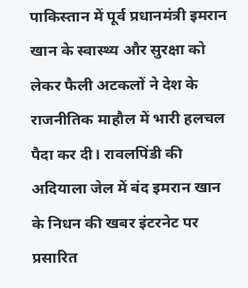पाकिस्तान में पूर्व प्रधानमंत्री इमरान खान के स्वास्थ्य और सुरक्षा को लेकर फैली अटकलों ने देश के राजनीतिक माहौल में भारी हलचल पैदा कर दी। रावलपिंडी की अदियाला जेल में बंद इमरान खान के निधन की खबर इंटरनेट पर प्रसारित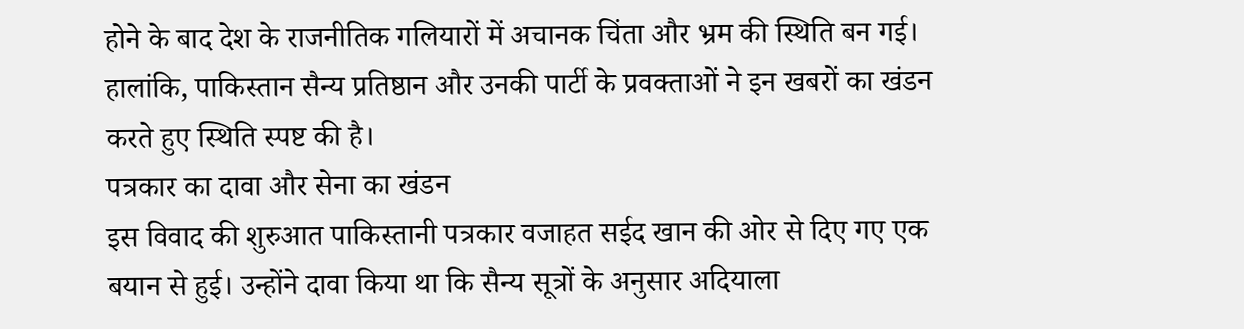होने के बाद देश के राजनीतिक गलियारों में अचानक चिंता और भ्रम की स्थिति बन गई। हालांकि, पाकिस्तान सैन्य प्रतिष्ठान और उनकी पार्टी के प्रवक्ताओं ने इन खबरों का खंडन करते हुए स्थिति स्पष्ट की है।
पत्रकार का दावा और सेना का खंडन
इस विवाद की शुरुआत पाकिस्तानी पत्रकार वजाहत सईद खान की ओर से दिए गए एक बयान से हुई। उन्होंने दावा किया था कि सैन्य सूत्रों के अनुसार अदियाला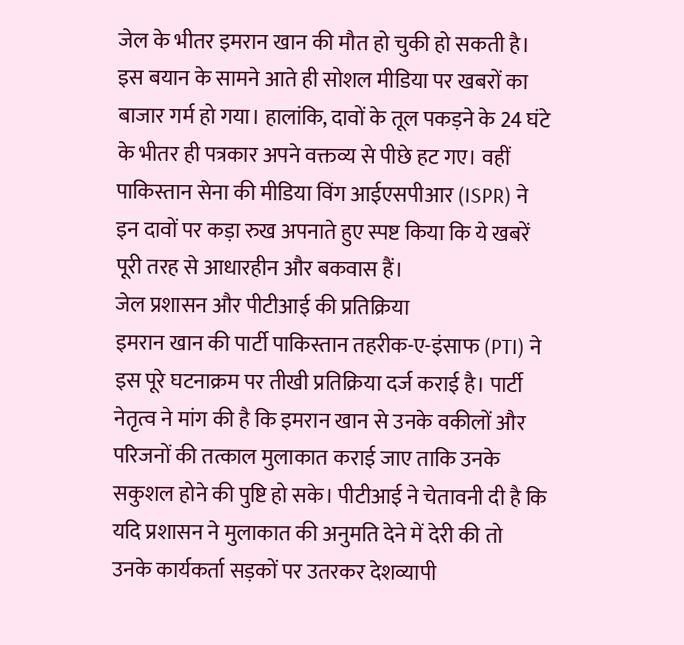जेल के भीतर इमरान खान की मौत हो चुकी हो सकती है। इस बयान के सामने आते ही सोशल मीडिया पर खबरों का बाजार गर्म हो गया। हालांकि, दावों के तूल पकड़ने के 24 घंटे के भीतर ही पत्रकार अपने वक्तव्य से पीछे हट गए। वहीं पाकिस्तान सेना की मीडिया विंग आईएसपीआर (ISPR) ने इन दावों पर कड़ा रुख अपनाते हुए स्पष्ट किया कि ये खबरें पूरी तरह से आधारहीन और बकवास हैं।
जेल प्रशासन और पीटीआई की प्रतिक्रिया
इमरान खान की पार्टी पाकिस्तान तहरीक-ए-इंसाफ (PTI) ने इस पूरे घटनाक्रम पर तीखी प्रतिक्रिया दर्ज कराई है। पार्टी नेतृत्व ने मांग की है कि इमरान खान से उनके वकीलों और परिजनों की तत्काल मुलाकात कराई जाए ताकि उनके सकुशल होने की पुष्टि हो सके। पीटीआई ने चेतावनी दी है कि यदि प्रशासन ने मुलाकात की अनुमति देने में देरी की तो उनके कार्यकर्ता सड़कों पर उतरकर देशव्यापी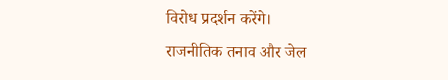विरोध प्रदर्शन करेंगे।
राजनीतिक तनाव और जेल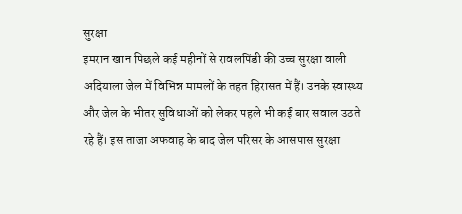सुरक्षा
इमरान खान पिछले कई महीनों से रावलपिंडी की उच्च सुरक्षा वाली अदियाला जेल में विभिन्न मामलों के तहत हिरासत में हैं। उनके स्वास्थ्य और जेल के भीतर सुविधाओं को लेकर पहले भी कई बार सवाल उठते रहे हैं। इस ताजा अफवाह के बाद जेल परिसर के आसपास सुरक्षा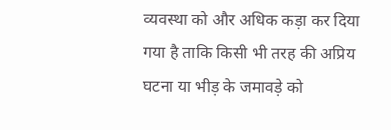व्यवस्था को और अधिक कड़ा कर दिया गया है ताकि किसी भी तरह की अप्रिय घटना या भीड़ के जमावड़े को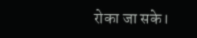रोका जा सके।